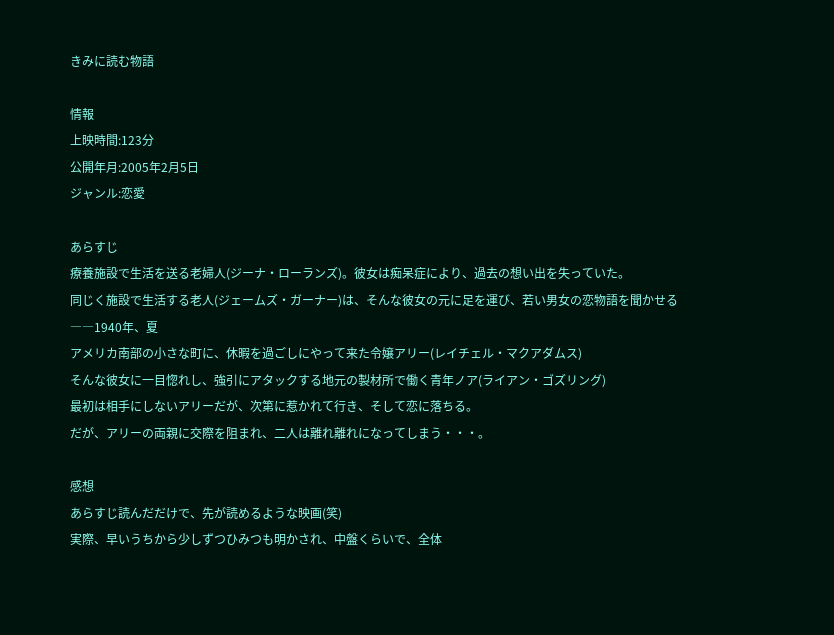きみに読む物語

情報
上映時間:123分
公開年月:2005年2月5日
ジャンル:恋愛

あらすじ
療養施設で生活を送る老婦人(ジーナ・ローランズ)。彼女は痴呆症により、過去の想い出を失っていた。
同じく施設で生活する老人(ジェームズ・ガーナー)は、そんな彼女の元に足を運び、若い男女の恋物語を聞かせる
――1940年、夏
アメリカ南部の小さな町に、休暇を過ごしにやって来た令嬢アリー(レイチェル・マクアダムス)
そんな彼女に一目惚れし、強引にアタックする地元の製材所で働く青年ノア(ライアン・ゴズリング)
最初は相手にしないアリーだが、次第に惹かれて行き、そして恋に落ちる。
だが、アリーの両親に交際を阻まれ、二人は離れ離れになってしまう・・・。

感想
あらすじ読んだだけで、先が読めるような映画(笑)
実際、早いうちから少しずつひみつも明かされ、中盤くらいで、全体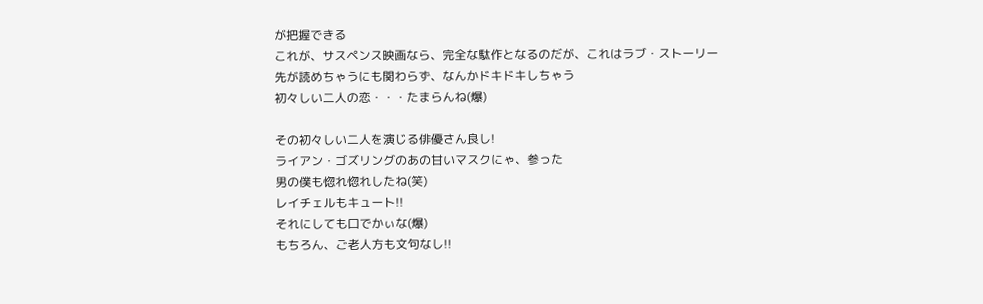が把握できる
これが、サスペンス映画なら、完全な駄作となるのだが、これはラブ・ストーリー
先が読めちゃうにも関わらず、なんかドキドキしちゃう
初々しい二人の恋・・・たまらんね(爆)

その初々しい二人を演じる俳優さん良し!
ライアン・ゴズリングのあの甘いマスクにゃ、参った
男の僕も惚れ惚れしたね(笑)
レイチェルもキュート!!
それにしても口でかぃな(爆)
もちろん、ご老人方も文句なし!!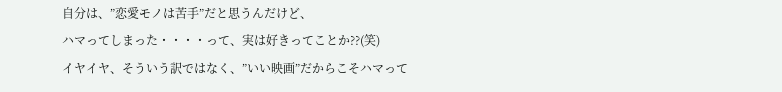自分は、”恋愛モノは苦手”だと思うんだけど、
ハマってしまった・・・・って、実は好きってことか??(笑)
イヤイヤ、そういう訳ではなく、”いい映画”だからこそハマって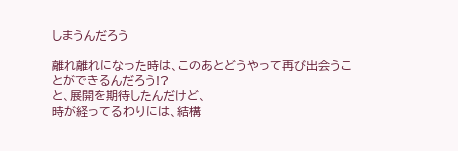しまうんだろう

離れ離れになった時は、このあとどうやって再び出会うことができるんだろう!?
と、展開を期待したんだけど、
時が経ってるわりには、結構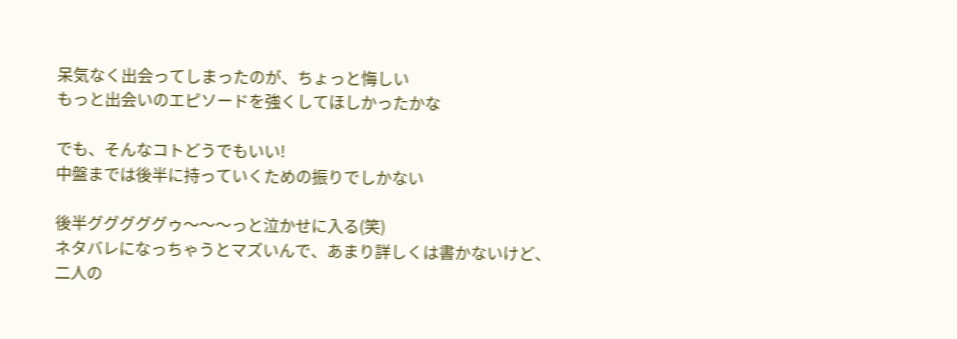呆気なく出会ってしまったのが、ちょっと悔しい
もっと出会いのエピソードを強くしてほしかったかな

でも、そんなコトどうでもいい!
中盤までは後半に持っていくための振りでしかない

後半グググググゥ〜〜〜っと泣かせに入る(笑)
ネタバレになっちゃうとマズいんで、あまり詳しくは書かないけど、
二人の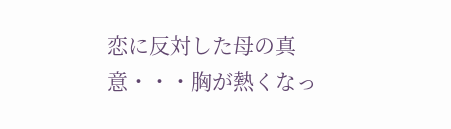恋に反対した母の真意・・・胸が熱くなっ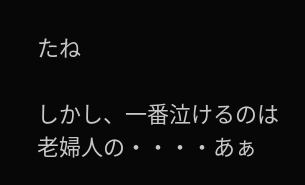たね

しかし、一番泣けるのは
老婦人の・・・・あぁ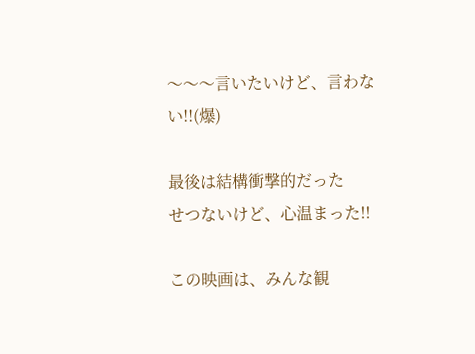〜〜〜言いたいけど、言わない!!(爆)

最後は結構衝撃的だった
せつないけど、心温まった!!

この映画は、みんな観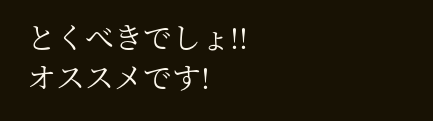とくべきでしょ!!
オススメです!